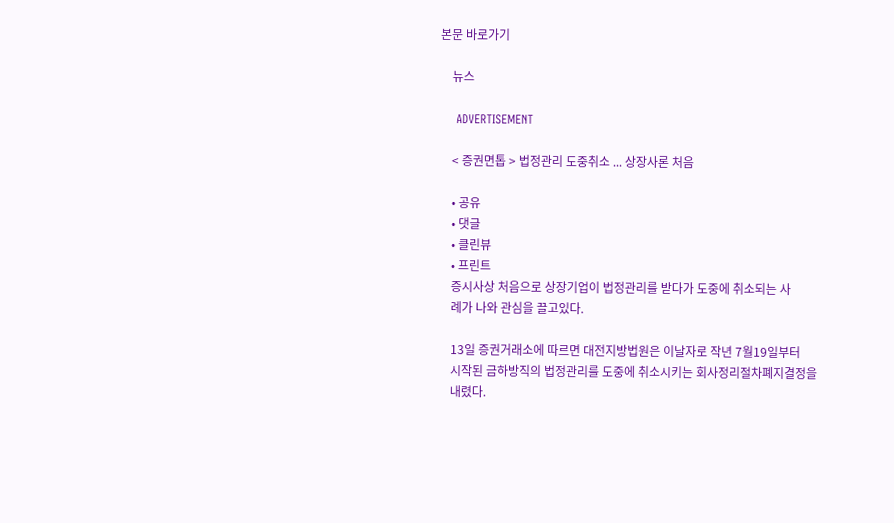본문 바로가기

    뉴스

    ADVERTISEMENT

    < 증권면톱 > 법정관리 도중취소 ... 상장사론 처음

    • 공유
    • 댓글
    • 클린뷰
    • 프린트
    증시사상 처음으로 상장기업이 법정관리를 받다가 도중에 취소되는 사
    례가 나와 관심을 끌고있다.

    13일 증권거래소에 따르면 대전지방법원은 이날자로 작년 7월19일부터
    시작된 금하방직의 법정관리를 도중에 취소시키는 회사정리절차폐지결정을
    내렸다.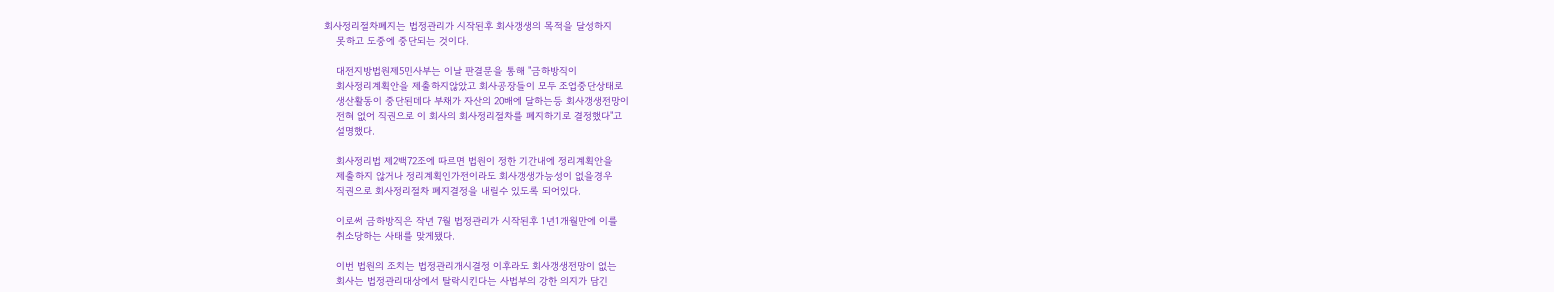회사정리절차폐지는 법정관리가 시작된후 회사갱생의 목적을 달성하지
    못하고 도중에 중단되는 것이다.

    대전지방법원제5민사부는 이날 판결문을 통해 "금하방직이
    회사정리계획안을 제출하지않았고 회사공장들이 모두 조업중단상태로
    생산활동이 중단된데다 부채가 자산의 20배에 달하는등 회사갱생전망이
    전혀 없어 직권으로 이 회사의 회사정리절차를 폐지하기로 결정했다"고
    설명했다.

    회사정리법 제2백72조에 따르면 법원이 정한 기간내에 정리계획안을
    제출하지 않거나 정리계획인가전이라도 회사갱생가능성이 없을경우
    직권으로 회사정리절차 폐지결정을 내릴수 있도록 되어있다.

    이로써 금하방직은 작년 7월 법정관리가 시작된후 1년1개월만에 이를
    취소당하는 사태를 맞게됐다.

    이번 법원의 조치는 법정관리개시결정 이후라도 회사갱생전망이 없는
    회사는 법정관리대상에서 탈락시킨다는 사법부의 강한 의지가 담긴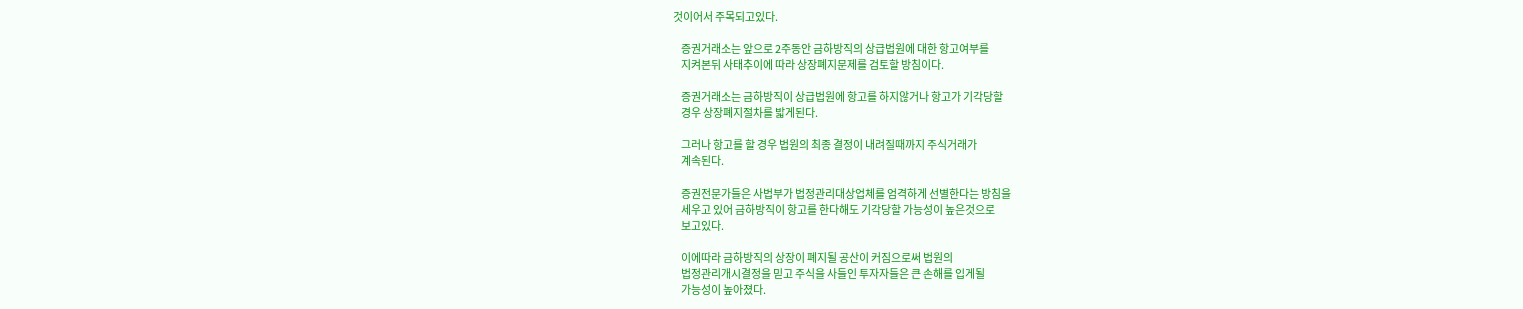것이어서 주목되고있다.

    증권거래소는 앞으로 2주동안 금하방직의 상급법원에 대한 항고여부를
    지켜본뒤 사태추이에 따라 상장폐지문제를 검토할 방침이다.

    증권거래소는 금하방직이 상급법원에 항고를 하지않거나 항고가 기각당할
    경우 상장폐지절차를 밟게된다.

    그러나 항고를 할 경우 법원의 최종 결정이 내려질때까지 주식거래가
    계속된다.

    증권전문가들은 사법부가 법정관리대상업체를 엄격하게 선별한다는 방침을
    세우고 있어 금하방직이 항고를 한다해도 기각당할 가능성이 높은것으로
    보고있다.

    이에따라 금하방직의 상장이 폐지될 공산이 커짐으로써 법원의
    법정관리개시결정을 믿고 주식을 사들인 투자자들은 큰 손해를 입게될
    가능성이 높아졌다.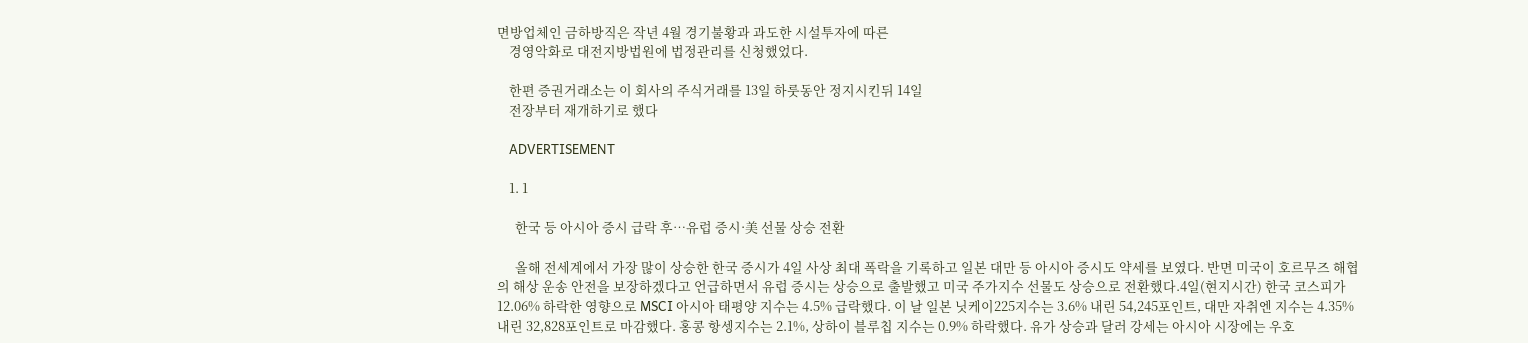면방업체인 금하방직은 작년 4월 경기불황과 과도한 시설투자에 따른
    경영악화로 대전지방법원에 법정관리를 신청했었다.

    한편 증권거래소는 이 회사의 주식거래를 13일 하룻동안 정지시킨뒤 14일
    전장부터 재개하기로 했다

    ADVERTISEMENT

    1. 1

      한국 등 아시아 증시 급락 후…유럽 증시·美 선물 상승 전환

      올해 전세계에서 가장 많이 상승한 한국 증시가 4일 사상 최대 폭락을 기록하고 일본 대만 등 아시아 증시도 약세를 보였다. 반면 미국이 호르무즈 해협의 해상 운송 안전을 보장하겠다고 언급하면서 유럽 증시는 상승으로 출발했고 미국 주가지수 선물도 상승으로 전환했다.4일(현지시간) 한국 코스피가 12.06% 하락한 영향으로 MSCI 아시아 태평양 지수는 4.5% 급락했다. 이 날 일본 닛케이225지수는 3.6% 내린 54,245포인트, 대만 자취엔 지수는 4.35% 내린 32,828포인트로 마감했다. 홍콩 항셍지수는 2.1%, 상하이 블루칩 지수는 0.9% 하락했다. 유가 상승과 달러 강세는 아시아 시장에는 우호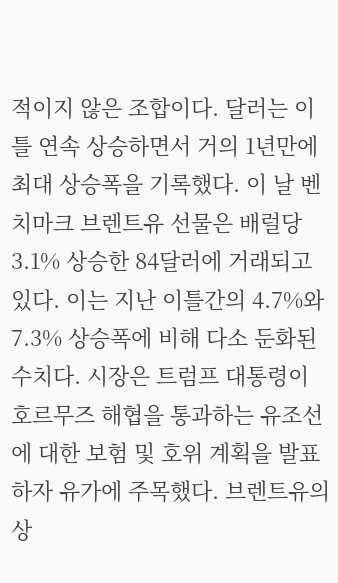적이지 않은 조합이다. 달러는 이틀 연속 상승하면서 거의 1년만에 최대 상승폭을 기록했다. 이 날 벤치마크 브렌트유 선물은 배럴당 3.1% 상승한 84달러에 거래되고 있다. 이는 지난 이틀간의 4.7%와 7.3% 상승폭에 비해 다소 둔화된 수치다. 시장은 트럼프 대통령이 호르무즈 해협을 통과하는 유조선에 대한 보험 및 호위 계획을 발표하자 유가에 주목했다. 브렌트유의 상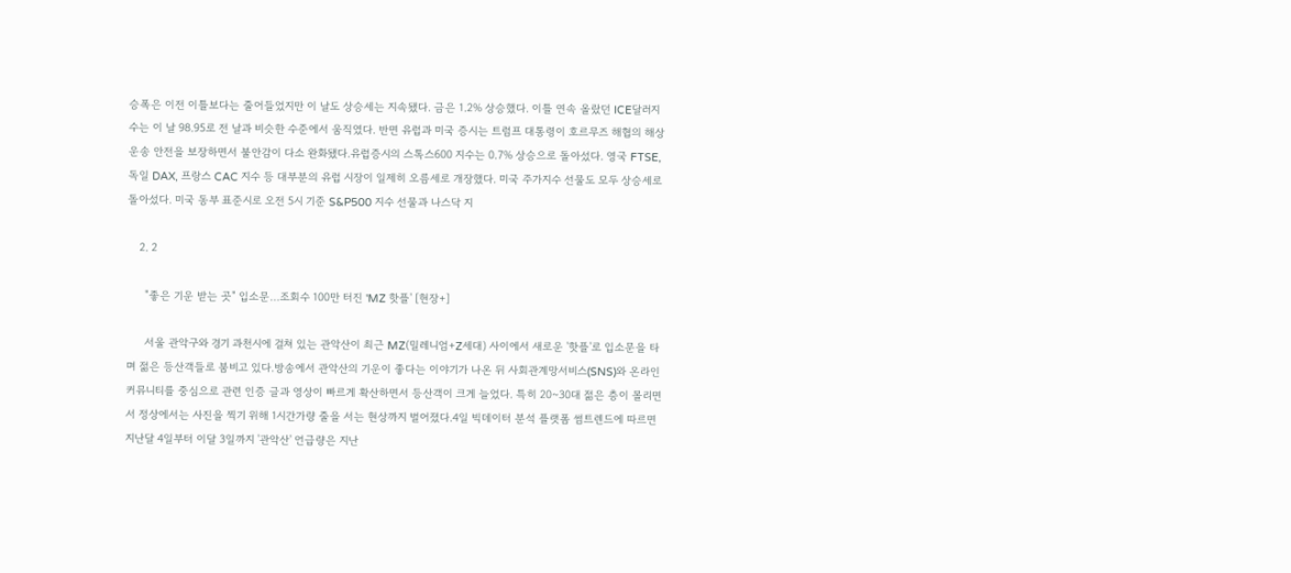승폭은 이전 이틀보다는 줄어들었지만 이 날도 상승세는 지속됐다. 금은 1.2% 상승했다. 이틀 연속 올랐던 ICE달러지수는 이 날 98.95로 전 날과 비슷한 수준에서 움직였다. 반면 유럽과 미국 증시는 트럼프 대통령이 호르무즈 해협의 해상 운송 안전을 보장하면서 불안감이 다소 완화됐다.유럽증시의 스톡스600 지수는 0.7% 상승으로 돌아섰다. 영국 FTSE, 독일 DAX, 프랑스 CAC 지수 등 대부분의 유럽 시장이 일제히 오름세로 개장했다. 미국 주가지수 선물도 모두 상승세로 돌아섰다. 미국 동부 표준시로 오전 5시 기준 S&P500 지수 선물과 나스닥 지

    2. 2

      "좋은 기운 받는 곳" 입소문…조회수 100만 터진 'MZ 핫플' [현장+]

      서울 관악구와 경기 과천시에 걸쳐 있는 관악산이 최근 MZ(밀레니엄+Z세대) 사이에서 새로운 '핫플'로 입소문을 타며 젊은 등산객들로 붐비고 있다.방송에서 관악산의 기운이 좋다는 이야기가 나온 뒤 사회관계망서비스(SNS)와 온라인 커뮤니티를 중심으로 관련 인증 글과 영상이 빠르게 확산하면서 등산객이 크게 늘었다. 특히 20~30대 젊은 층이 몰리면서 정상에서는 사진을 찍기 위해 1시간가량 줄을 서는 현상까지 벌어졌다.4일 빅데이터 분석 플랫폼 썸트렌드에 따르면 지난달 4일부터 이달 3일까지 '관악산' 언급량은 지난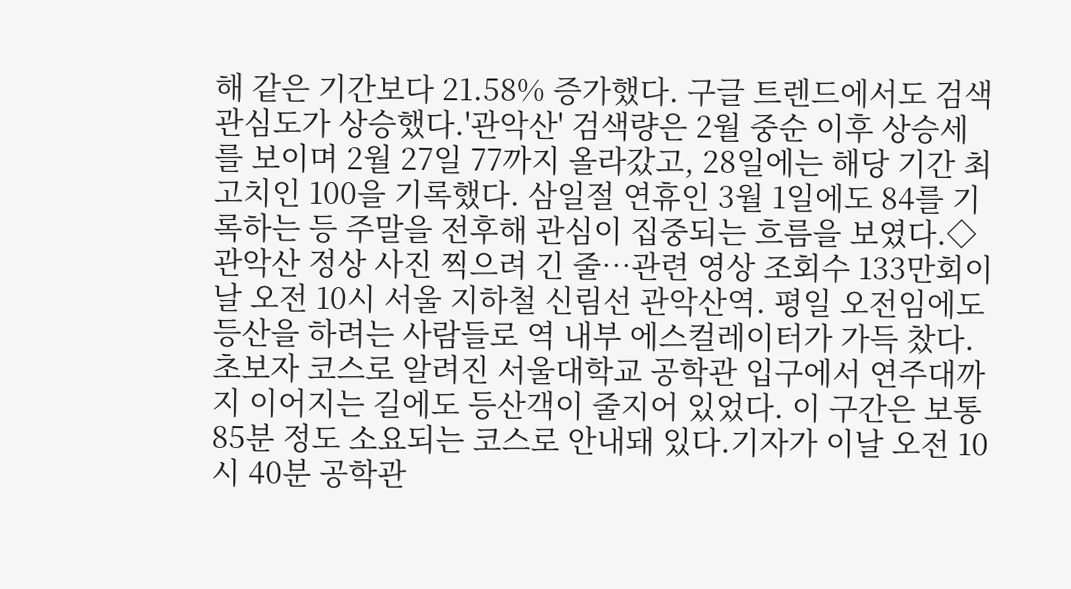해 같은 기간보다 21.58% 증가했다. 구글 트렌드에서도 검색 관심도가 상승했다.'관악산' 검색량은 2월 중순 이후 상승세를 보이며 2월 27일 77까지 올라갔고, 28일에는 해당 기간 최고치인 100을 기록했다. 삼일절 연휴인 3월 1일에도 84를 기록하는 등 주말을 전후해 관심이 집중되는 흐름을 보였다.◇관악산 정상 사진 찍으려 긴 줄…관련 영상 조회수 133만회이날 오전 10시 서울 지하철 신림선 관악산역. 평일 오전임에도 등산을 하려는 사람들로 역 내부 에스컬레이터가 가득 찼다.초보자 코스로 알려진 서울대학교 공학관 입구에서 연주대까지 이어지는 길에도 등산객이 줄지어 있었다. 이 구간은 보통 85분 정도 소요되는 코스로 안내돼 있다.기자가 이날 오전 10시 40분 공학관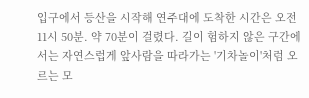입구에서 등산을 시작해 연주대에 도착한 시간은 오전 11시 50분. 약 70분이 걸렸다. 길이 험하지 않은 구간에서는 자연스럽게 앞사람을 따라가는 '기차놀이'처럼 오르는 모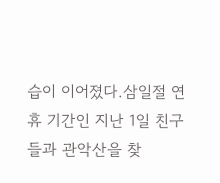습이 이어졌다.삼일절 연휴 기간인 지난 1일 친구들과 관악산을 찾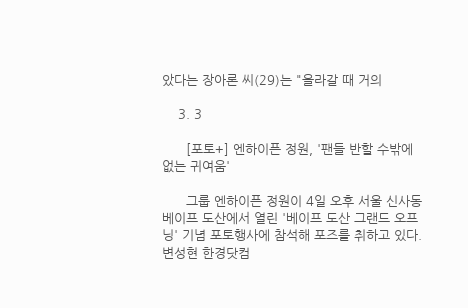았다는 장아론 씨(29)는 "올라갈 때 거의

    3. 3

      [포토+] 엔하이픈 정원, '팬들 반할 수밖에 없는 귀여움'

      그룹 엔하이픈 정원이 4일 오후 서울 신사동 베이프 도산에서 열린 '베이프 도산 그랜드 오프닝' 기념 포토행사에 참석해 포즈를 취하고 있다. 변성현 한경닷컴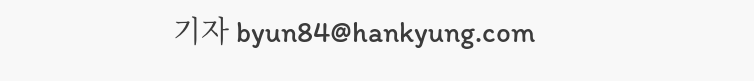기자 byun84@hankyung.com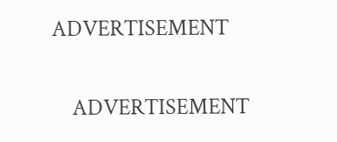ADVERTISEMENT

    ADVERTISEMENT